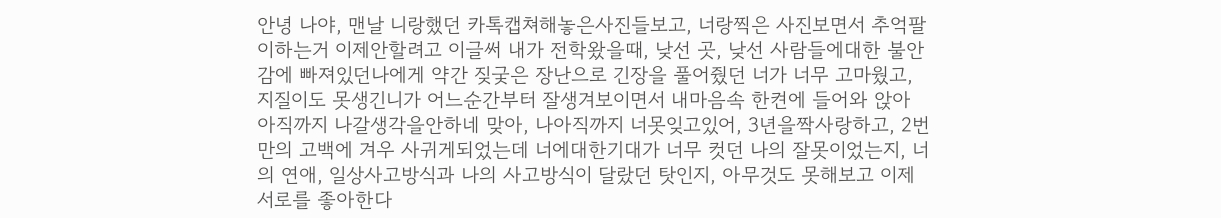안녕 나야, 맨날 니랑했던 카톡캡쳐해놓은사진들보고, 너랑찍은 사진보면서 추억팔이하는거 이제안할려고 이글써 내가 전학왔을때, 낮선 곳, 낮선 사람들에대한 불안감에 빠져있던나에게 약간 짖궂은 장난으로 긴장을 풀어줬던 너가 너무 고마웠고, 지질이도 못생긴니가 어느순간부터 잘생겨보이면서 내마음속 한켠에 들어와 앉아 아직까지 나갈생각을안하네 맞아, 나아직까지 너못잊고있어, 3년을짝사랑하고, 2번만의 고백에 겨우 사귀게되었는데 너에대한기대가 너무 컷던 나의 잘못이었는지, 너의 연애, 일상사고방식과 나의 사고방식이 달랐던 탓인지, 아무것도 못해보고 이제서로를 좋아한다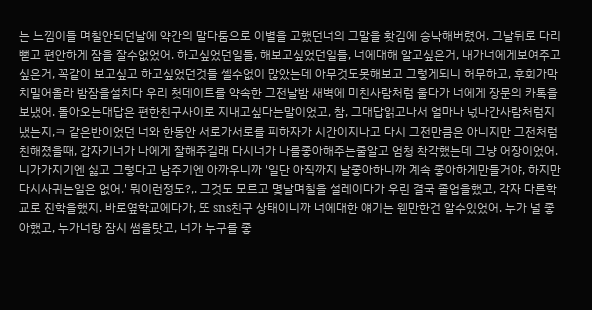는 느낌이들 며칠안되던날에 약간의 말다툼으로 이별을 고했던너의 그말을 홧김에 승낙해버렸어. 그날뒤로 다리뻗고 편안하게 잠을 잘수없었어. 하고싶었던일들, 해보고싶었던일들, 너에대해 알고싶은거, 내가너에게보여주고싶은거, 꼭같이 보고싶고 하고싶었던것들 셀수없이 많았는데 아무것도못해보고 그렇게되니 허무하고, 후회가막 치밀어올라 밤잠을설치다 우리 첫데이트를 약속한 그전날밤 새벽에 미친사람처럼 울다가 너에게 장문의 카톡을 보냈어. 돌아오는대답은 편한친구사이로 지내고싶다는말이었고, 참, 그대답읽고나서 얼마나 넋나간사람처럼지냈는지,ㅋ 같은반이었던 너와 한동안 서로가서로를 피하자가 시간이지나고 다시 그전만큼은 아니지만 그전처럼 친해졌을때, 갑자기너가 나에게 잘해주길래 다시너가 나를좋아해주는줄알고 엄청 착각했는데 그냥 어장이었어. 니가가지기엔 싫고 그렇다고 남주기엔 아까우니까 '일단 아직까지 날좋아하니까 계속 좋아하게만들거야, 하지만 다시사귀는일은 없어.' 뭐이런정도?,. 그것도 모르고 몇날며칠을 설레이다가 우린 결국 졸업을했고, 각자 다른학교로 진학을했지. 바로옆학교에다가, 또 sns친구 상태이니까 너에대한 얘기는 웬만한건 알수있었어. 누가 널 좋아했고, 누가너랑 잠시 썸을탓고, 너가 누구를 좋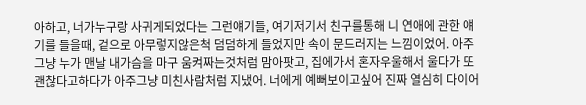아하고, 너가누구랑 사귀게되었다는 그런얘기들, 여기저기서 친구를통해 니 연애에 관한 얘기를 들을때, 겉으로 아무렇지않은척 덤덤하게 들었지만 속이 문드러지는 느낌이었어. 아주그냥 누가 맨날 내가슴을 마구 움켜짜는것처럼 맘아팟고, 집에가서 혼자우울해서 울다가 또 괜찮다고하다가 아주그냥 미친사람처럼 지냈어. 너에게 예뻐보이고싶어 진짜 열심히 다이어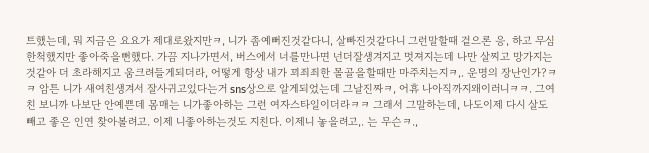트했는데, 뭐 지금은 요요가 제대로왔지만ㅋ, 니가 좀예뻐진것같다니, 살빠진것같다니 그런말할때 겉으론 응, 하고 무심한척했지만 좋아죽을뻔했다. 가끔 지나가면서, 버스에서 너를만나면 넌더잘생겨지고 멋져지는데 나만 살찌고 망가지는것같아 더 초라해지고 움크려들게되더라, 어떻게 항상 내가 꾀죄죄한 몰골을할때만 마주치는지ㅋ,. 운명의 장난인가?ㅋㅋ 암튼 니가 새여친생겨서 잘사귀고있다는거 sns상으로 알게되었는데 그날진짜ㅋ, 어휴 나아직까지왜이러니ㅋㅋ. 그여친 보니까 나보단 안예쁜데 몸매는 니가좋아하는 그런 여자스타일이더라ㅋㅋ 그래서 그말하는데, 나도이제 다시 살도 빼고 좋은 인연 찾아볼려고. 이제 니좋아하는것도 지친다. 이제니 놓을려고,. 는 무슨ㅋ.,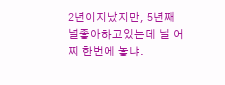2년이지났지만, 5년째 널좋아하고있는데 닐 어찌 한번에 놓냐.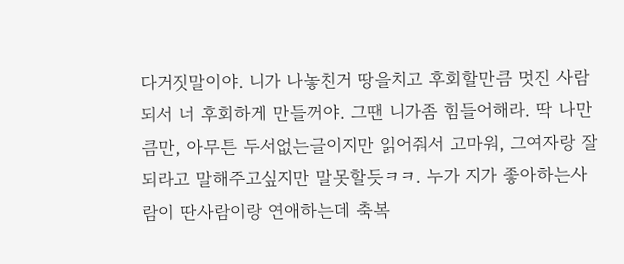다거짓말이야. 니가 나놓친거 땅을치고 후회할만큼 멋진 사람되서 너 후회하게 만들꺼야. 그땐 니가좀 힘들어해라. 딱 나만큼만, 아무튼 두서없는글이지만 읽어줘서 고마워, 그여자랑 잘되라고 말해주고싶지만 말못할듯ㅋㅋ. 누가 지가 좋아하는사람이 딴사람이랑 연애하는데 축복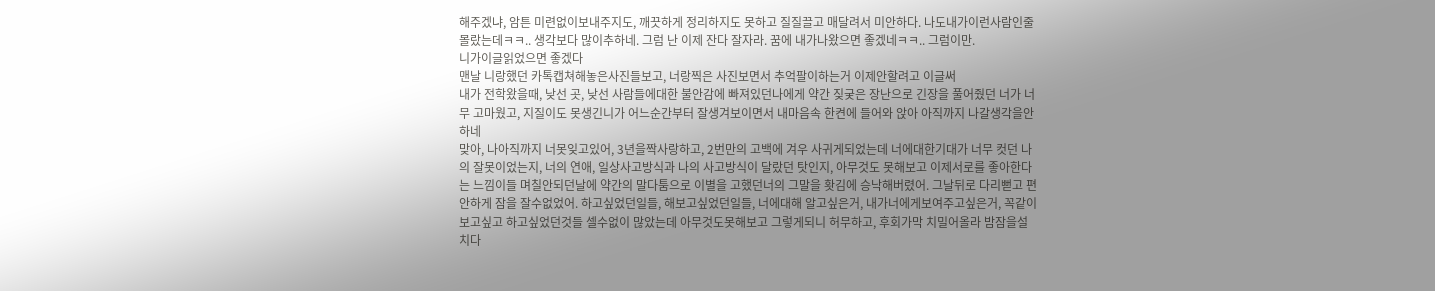해주겠냐, 암튼 미련없이보내주지도, 깨끗하게 정리하지도 못하고 질질끌고 매달려서 미안하다. 나도내가이런사람인줄몰랐는데ㅋㅋ.. 생각보다 많이추하네. 그럼 난 이제 잔다 잘자라. 꿈에 내가나왔으면 좋겠네ㅋㅋ.. 그럼이만.
니가이글읽었으면 좋겠다
맨날 니랑했던 카톡캡쳐해놓은사진들보고, 너랑찍은 사진보면서 추억팔이하는거 이제안할려고 이글써
내가 전학왔을때, 낮선 곳, 낮선 사람들에대한 불안감에 빠져있던나에게 약간 짖궂은 장난으로 긴장을 풀어줬던 너가 너무 고마웠고, 지질이도 못생긴니가 어느순간부터 잘생겨보이면서 내마음속 한켠에 들어와 앉아 아직까지 나갈생각을안하네
맞아, 나아직까지 너못잊고있어, 3년을짝사랑하고, 2번만의 고백에 겨우 사귀게되었는데 너에대한기대가 너무 컷던 나의 잘못이었는지, 너의 연애, 일상사고방식과 나의 사고방식이 달랐던 탓인지, 아무것도 못해보고 이제서로를 좋아한다는 느낌이들 며칠안되던날에 약간의 말다툼으로 이별을 고했던너의 그말을 홧김에 승낙해버렸어. 그날뒤로 다리뻗고 편안하게 잠을 잘수없었어. 하고싶었던일들, 해보고싶었던일들, 너에대해 알고싶은거, 내가너에게보여주고싶은거, 꼭같이 보고싶고 하고싶었던것들 셀수없이 많았는데 아무것도못해보고 그렇게되니 허무하고, 후회가막 치밀어올라 밤잠을설치다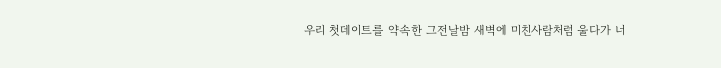우리 첫데이트를 약속한 그전날밤 새벽에 미친사람처럼 울다가 너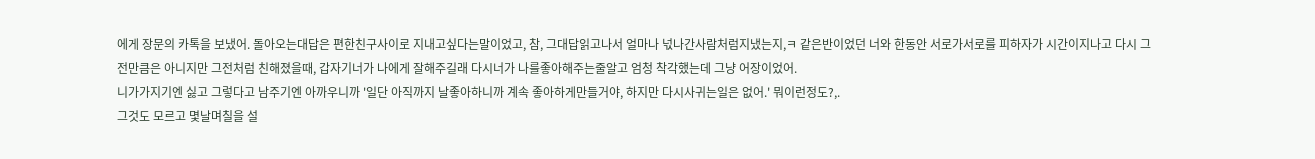에게 장문의 카톡을 보냈어. 돌아오는대답은 편한친구사이로 지내고싶다는말이었고, 참, 그대답읽고나서 얼마나 넋나간사람처럼지냈는지,ㅋ 같은반이었던 너와 한동안 서로가서로를 피하자가 시간이지나고 다시 그전만큼은 아니지만 그전처럼 친해졌을때, 갑자기너가 나에게 잘해주길래 다시너가 나를좋아해주는줄알고 엄청 착각했는데 그냥 어장이었어.
니가가지기엔 싫고 그렇다고 남주기엔 아까우니까 '일단 아직까지 날좋아하니까 계속 좋아하게만들거야, 하지만 다시사귀는일은 없어.' 뭐이런정도?,.
그것도 모르고 몇날며칠을 설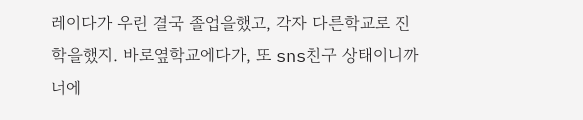레이다가 우린 결국 졸업을했고, 각자 다른학교로 진학을했지. 바로옆학교에다가, 또 sns친구 상태이니까 너에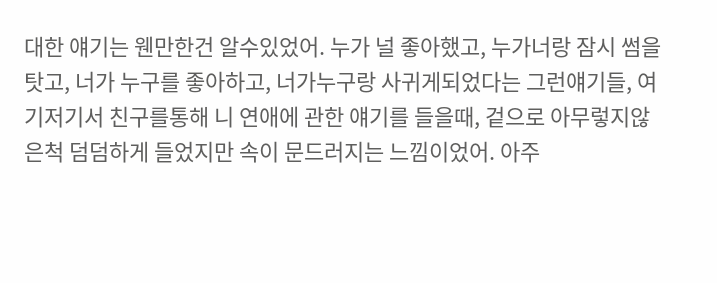대한 얘기는 웬만한건 알수있었어. 누가 널 좋아했고, 누가너랑 잠시 썸을탓고, 너가 누구를 좋아하고, 너가누구랑 사귀게되었다는 그런얘기들, 여기저기서 친구를통해 니 연애에 관한 얘기를 들을때, 겉으로 아무렇지않은척 덤덤하게 들었지만 속이 문드러지는 느낌이었어. 아주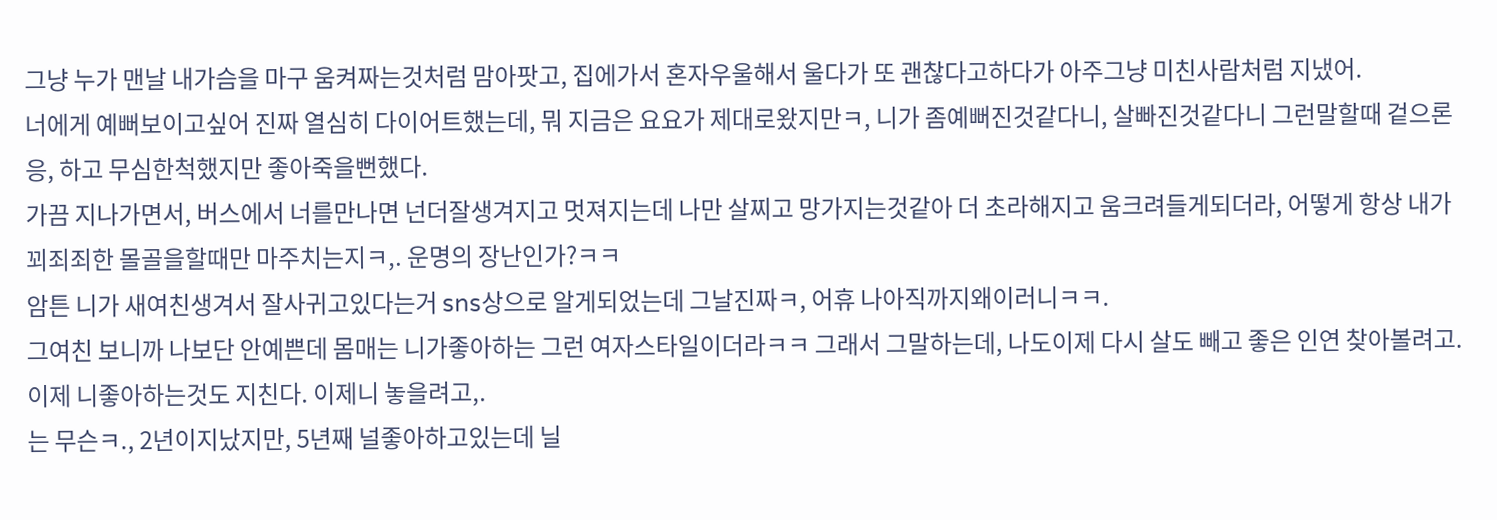그냥 누가 맨날 내가슴을 마구 움켜짜는것처럼 맘아팟고, 집에가서 혼자우울해서 울다가 또 괜찮다고하다가 아주그냥 미친사람처럼 지냈어.
너에게 예뻐보이고싶어 진짜 열심히 다이어트했는데, 뭐 지금은 요요가 제대로왔지만ㅋ, 니가 좀예뻐진것같다니, 살빠진것같다니 그런말할때 겉으론 응, 하고 무심한척했지만 좋아죽을뻔했다.
가끔 지나가면서, 버스에서 너를만나면 넌더잘생겨지고 멋져지는데 나만 살찌고 망가지는것같아 더 초라해지고 움크려들게되더라, 어떻게 항상 내가 꾀죄죄한 몰골을할때만 마주치는지ㅋ,. 운명의 장난인가?ㅋㅋ
암튼 니가 새여친생겨서 잘사귀고있다는거 sns상으로 알게되었는데 그날진짜ㅋ, 어휴 나아직까지왜이러니ㅋㅋ.
그여친 보니까 나보단 안예쁜데 몸매는 니가좋아하는 그런 여자스타일이더라ㅋㅋ 그래서 그말하는데, 나도이제 다시 살도 빼고 좋은 인연 찾아볼려고.
이제 니좋아하는것도 지친다. 이제니 놓을려고,.
는 무슨ㅋ., 2년이지났지만, 5년째 널좋아하고있는데 닐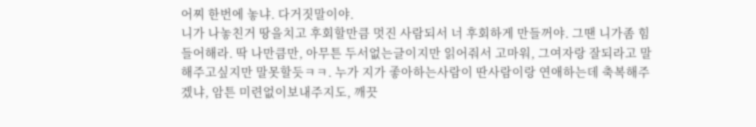어찌 한번에 놓냐. 다거짓말이야.
니가 나놓친거 땅을치고 후회할만큼 멋진 사람되서 너 후회하게 만들꺼야. 그땐 니가좀 힘들어해라. 딱 나만큼만, 아무튼 두서없는글이지만 읽어줘서 고마워, 그여자랑 잘되라고 말해주고싶지만 말못할듯ㅋㅋ. 누가 지가 좋아하는사람이 딴사람이랑 연애하는데 축복해주겠냐, 암튼 미련없이보내주지도, 깨끗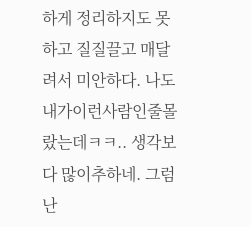하게 정리하지도 못하고 질질끌고 매달려서 미안하다. 나도내가이런사람인줄몰랐는데ㅋㅋ.. 생각보다 많이추하네. 그럼 난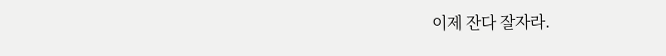이제 잔다 잘자라.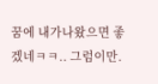꿈에 내가나왔으면 좋겠네ㅋㅋ.. 그럼이만.